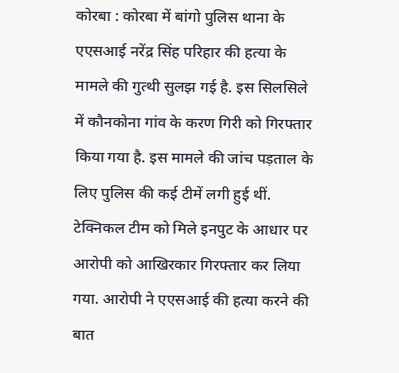कोरबा : कोरबा में बांगो पुलिस थाना के एएसआई नरेंद्र सिंह परिहार की हत्या के मामले की गुत्थी सुलझ गई है. इस सिलसिले में कौनकोना गांव के करण गिरी को गिरफ्तार किया गया है. इस मामले की जांच पड़ताल के लिए पुलिस की कई टीमें लगी हुई थीं. टेक्निकल टीम को मिले इनपुट के आधार पर आरोपी को आखिरकार गिरफ्तार कर लिया गया. आरोपी ने एएसआई की हत्या करने की बात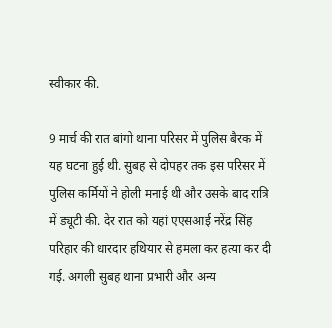स्वीकार की.

9 मार्च की रात बांगो थाना परिसर में पुलिस बैरक में यह घटना हुई थी. सुबह से दोपहर तक इस परिसर में पुलिस कर्मियों ने होली मनाई थी और उसके बाद रात्रि में ड्यूटी की. देर रात को यहां एएसआई नरेंद्र सिंह परिहार की धारदार हथियार से हमला कर हत्या कर दी गई. अगली सुबह थाना प्रभारी और अन्य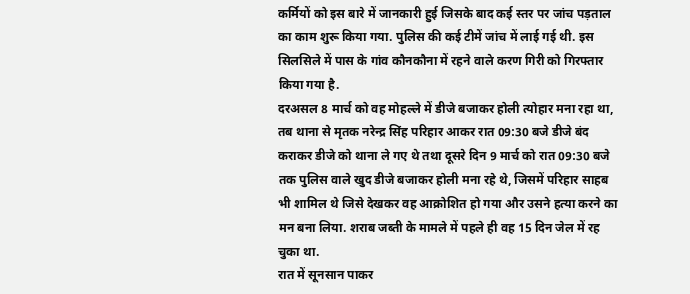कर्मियों को इस बारे में जानकारी हुई जिसके बाद कई स्तर पर जांच पड़ताल का काम शुरू किया गया. पुलिस की कई टीमें जांच में लाई गई थी. इस सिलसिले में पास के गांव कौनकौना में रहने वाले करण गिरी को गिरफ्तार किया गया है.
दरअसल 8 मार्च को वह मोहल्ले में डीजे बजाकर होली त्योहार मना रहा था, तब थाना से मृतक नरेन्द्र सिंह परिहार आकर रात 09:30 बजे डीजे बंद कराकर डीजे को थाना ले गए थे तथा दूसरे दिन 9 मार्च को रात 09:30 बजे तक पुलिस वाले खुद डीजे बजाकर होली मना रहे थे, जिसमें परिहार साहब भी शामिल थे जिसे देखकर वह आक्रोशित हो गया और उसने हत्या करने का मन बना लिया. शराब जब्ती के मामले में पहले ही वह 15 दिन जेल में रह चुका था.
रात में सूनसान पाकर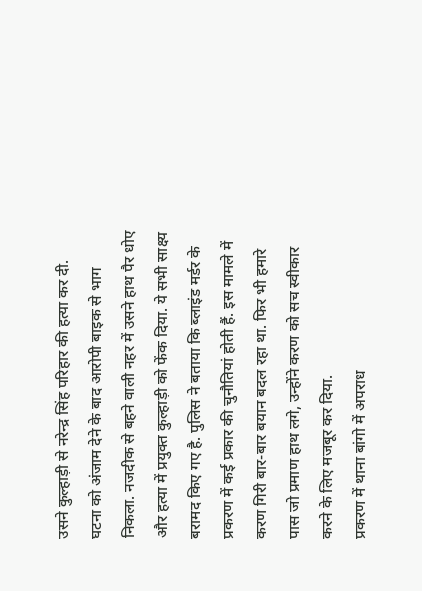उसने कुल्हाड़ी से नरेन्द्र सिंह परिहार की हत्या कर दी. घटना को अंजाम देने के बाद आरोपी बाइक से भाग निकला. नजदीक से बहने वाली नहर में उसने हाथ पैर धोए और हत्या में प्रयुक्त कुल्हाड़ी को फेंक दिया. ये सभी साक्ष्य बरामद किए गए है. पुलिस ने बताया कि ब्लाइंड मर्डर के प्रकरण में कई प्रकार की चुनौतियां होती हैं. इस मामले में करण गिरी बार-बार बयान बदल रहा था. फिर भी हमारे पास जो प्रमाण हाथ लगे, उन्होंने करण को सच स्वीकार करने के लिए मजबूर कर दिया.
प्रकरण में थाना बांगो में अपराध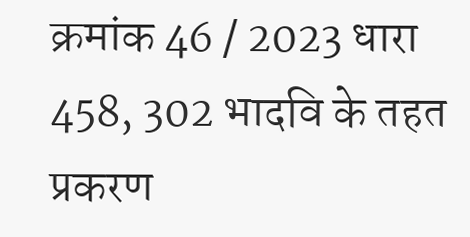क्रमांक 46 / 2023 धारा 458, 302 भादवि के तहत प्रकरण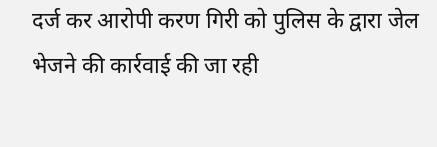दर्ज कर आरोपी करण गिरी को पुलिस के द्वारा जेल भेजने की कार्रवाई की जा रही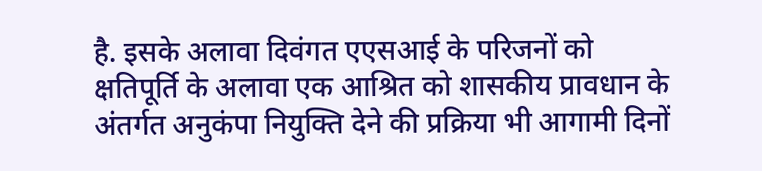है. इसके अलावा दिवंगत एएसआई के परिजनों को क्षतिपूर्ति के अलावा एक आश्रित को शासकीय प्रावधान के अंतर्गत अनुकंपा नियुक्ति देने की प्रक्रिया भी आगामी दिनों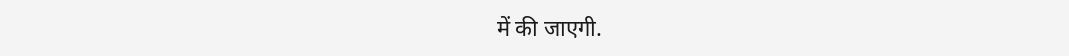में की जाएगी.